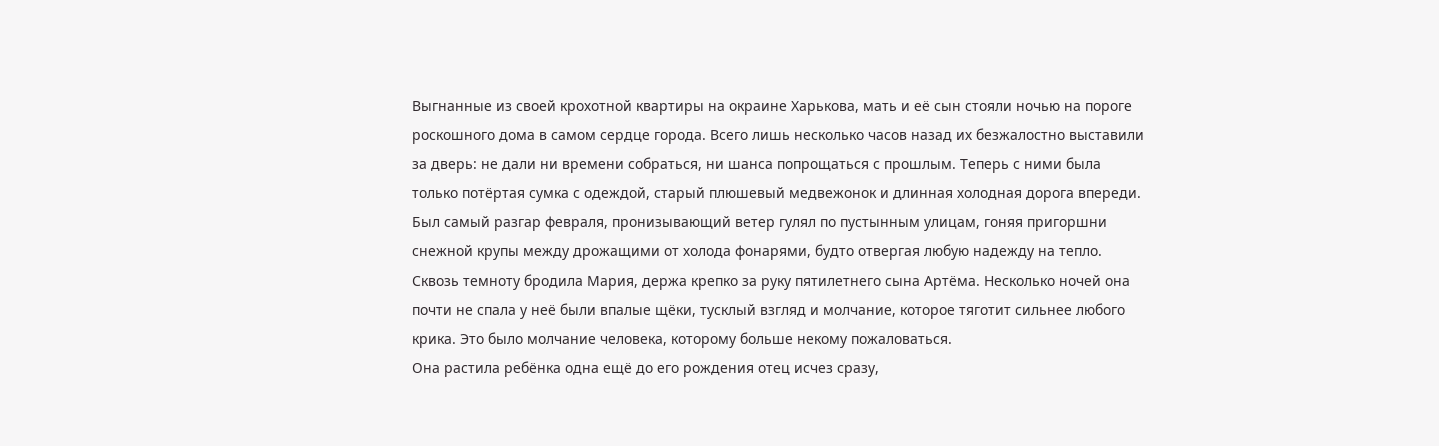Выгнанные из своей крохотной квартиры на окраине Харькова, мать и её сын стояли ночью на пороге роскошного дома в самом сердце города. Всего лишь несколько часов назад их безжалостно выставили за дверь: не дали ни времени собраться, ни шанса попрощаться с прошлым. Теперь с ними была только потёртая сумка с одеждой, старый плюшевый медвежонок и длинная холодная дорога впереди.
Был самый разгар февраля, пронизывающий ветер гулял по пустынным улицам, гоняя пригоршни снежной крупы между дрожащими от холода фонарями, будто отвергая любую надежду на тепло. Сквозь темноту бродила Мария, держа крепко за руку пятилетнего сына Артёма. Несколько ночей она почти не спала у неё были впалые щёки, тусклый взгляд и молчание, которое тяготит сильнее любого крика. Это было молчание человека, которому больше некому пожаловаться.
Она растила ребёнка одна ещё до его рождения отец исчез сразу,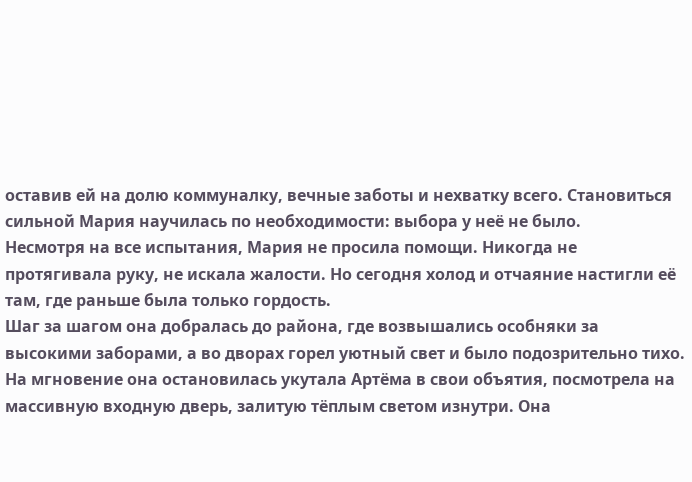оставив ей на долю коммуналку, вечные заботы и нехватку всего. Становиться сильной Мария научилась по необходимости: выбора у неё не было.
Несмотря на все испытания, Мария не просила помощи. Никогда не протягивала руку, не искала жалости. Но сегодня холод и отчаяние настигли её там, где раньше была только гордость.
Шаг за шагом она добралась до района, где возвышались особняки за высокими заборами, а во дворах горел уютный свет и было подозрительно тихо. На мгновение она остановилась укутала Артёма в свои объятия, посмотрела на массивную входную дверь, залитую тёплым светом изнутри. Она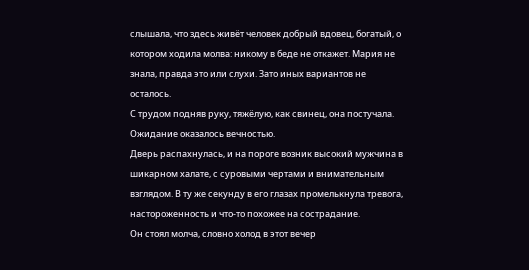слышала, что здесь живёт человек добрый вдовец, богатый, о котором ходила молва: никому в беде не откажет. Мария не знала, правда это или слухи. Зато иных вариантов не осталось.
С трудом подняв руку, тяжёлую, как свинец, она постучала.
Ожидание оказалось вечностью.
Дверь распахнулась, и на пороге возник высокий мужчина в шикарном халате, с суровыми чертами и внимательным взглядом. В ту же секунду в его глазах промелькнула тревога, настороженность и что-то похожее на сострадание.
Он стоял молча, словно холод в этот вечер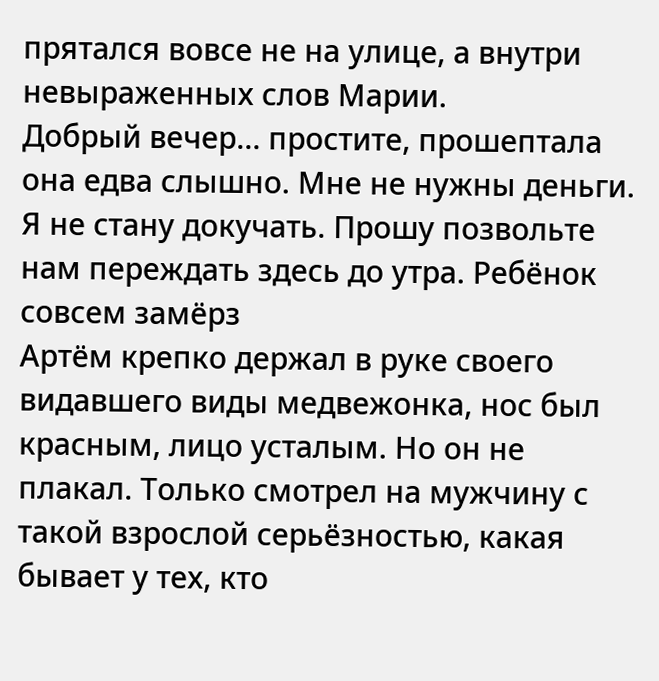прятался вовсе не на улице, а внутри невыраженных слов Марии.
Добрый вечер… простите, прошептала она едва слышно. Мне не нужны деньги. Я не стану докучать. Прошу позвольте нам переждать здесь до утра. Ребёнок совсем замёрз
Артём крепко держал в руке своего видавшего виды медвежонка, нос был красным, лицо усталым. Но он не плакал. Только смотрел на мужчину с такой взрослой серьёзностью, какая бывает у тех, кто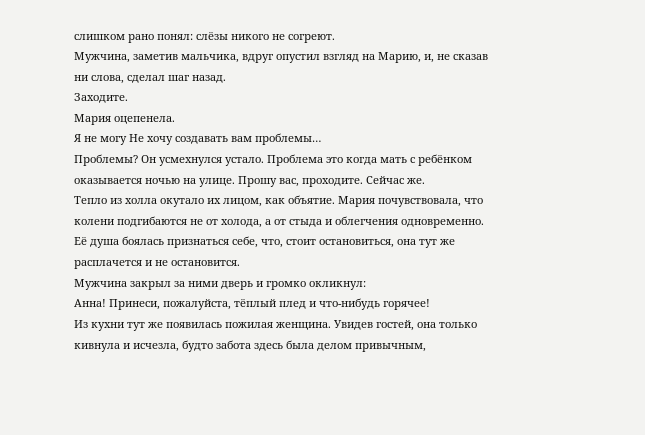слишком рано понял: слёзы никого не согреют.
Мужчина, заметив мальчика, вдруг опустил взгляд на Марию, и, не сказав ни слова, сделал шаг назад.
Заходите.
Мария оцепенела.
Я не могу Не хочу создавать вам проблемы…
Проблемы? Он усмехнулся устало. Проблема это когда мать с ребёнком оказывается ночью на улице. Прошу вас, проходите. Сейчас же.
Тепло из холла окутало их лицом, как объятие. Мария почувствовала, что колени подгибаются не от холода, а от стыда и облегчения одновременно. Её душа боялась признаться себе, что, стоит остановиться, она тут же расплачется и не остановится.
Мужчина закрыл за ними дверь и громко окликнул:
Анна! Принеси, пожалуйста, тёплый плед и что-нибудь горячее!
Из кухни тут же появилась пожилая женщина. Увидев гостей, она только кивнула и исчезла, будто забота здесь была делом привычным,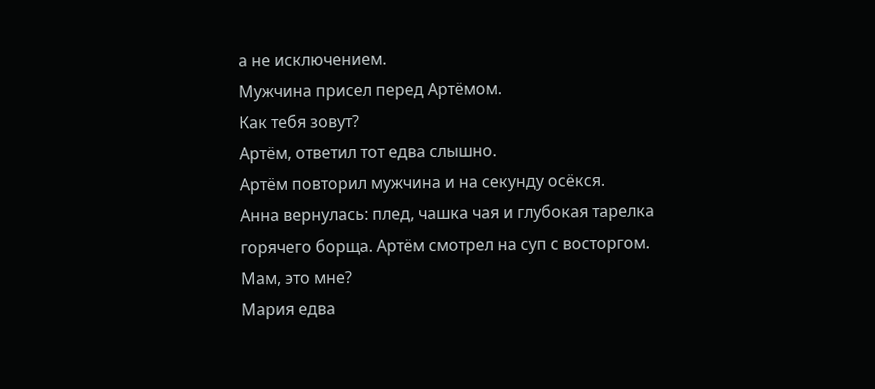а не исключением.
Мужчина присел перед Артёмом.
Как тебя зовут?
Артём, ответил тот едва слышно.
Артём повторил мужчина и на секунду осёкся.
Анна вернулась: плед, чашка чая и глубокая тарелка горячего борща. Артём смотрел на суп с восторгом.
Мам, это мне?
Мария едва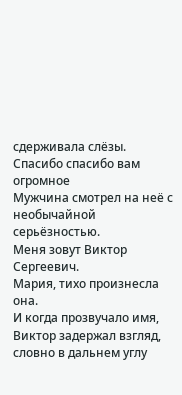сдерживала слёзы.
Спасибо спасибо вам огромное
Мужчина смотрел на неё с необычайной серьёзностью.
Меня зовут Виктор Сергеевич.
Мария, тихо произнесла она.
И когда прозвучало имя, Виктор задержал взгляд, словно в дальнем углу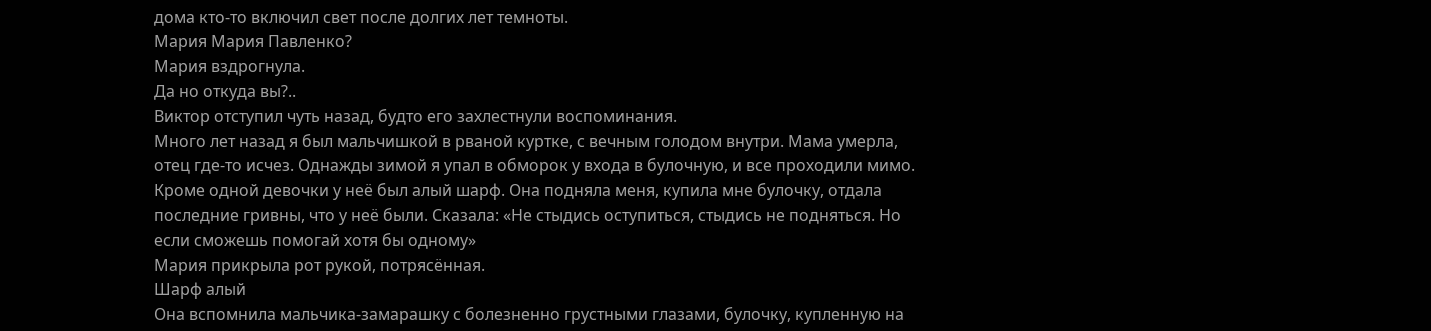дома кто-то включил свет после долгих лет темноты.
Мария Мария Павленко?
Мария вздрогнула.
Да но откуда вы?..
Виктор отступил чуть назад, будто его захлестнули воспоминания.
Много лет назад я был мальчишкой в рваной куртке, с вечным голодом внутри. Мама умерла, отец где-то исчез. Однажды зимой я упал в обморок у входа в булочную, и все проходили мимо. Кроме одной девочки у неё был алый шарф. Она подняла меня, купила мне булочку, отдала последние гривны, что у неё были. Сказала: «Не стыдись оступиться, стыдись не подняться. Но если сможешь помогай хотя бы одному»
Мария прикрыла рот рукой, потрясённая.
Шарф алый
Она вспомнила мальчика-замарашку с болезненно грустными глазами, булочку, купленную на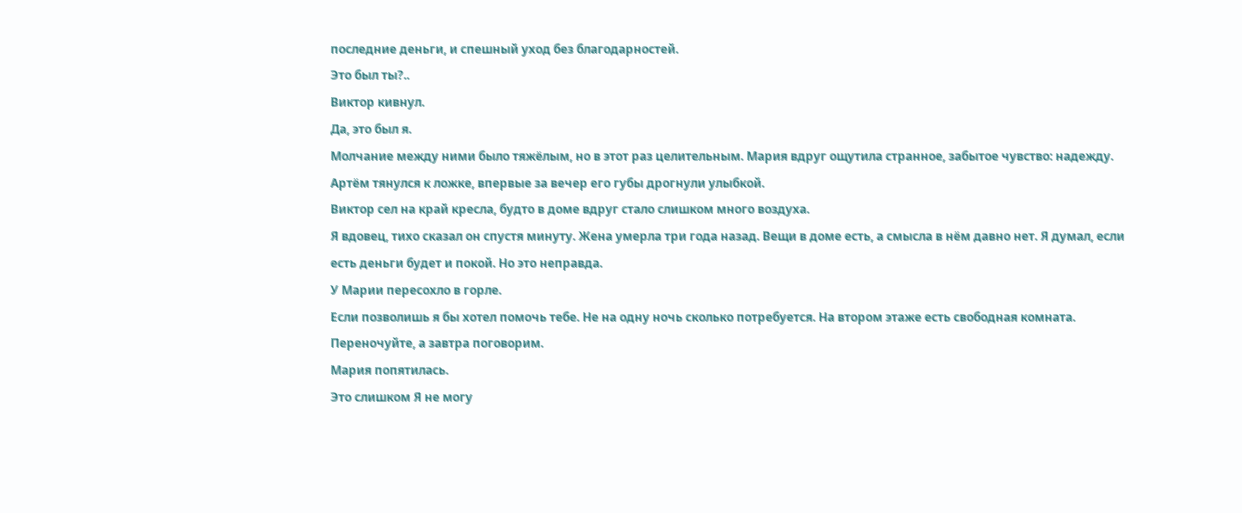последние деньги, и спешный уход без благодарностей.
Это был ты?..
Виктор кивнул.
Да, это был я.
Молчание между ними было тяжёлым, но в этот раз целительным. Мария вдруг ощутила странное, забытое чувство: надежду.
Артём тянулся к ложке, впервые за вечер его губы дрогнули улыбкой.
Виктор сел на край кресла, будто в доме вдруг стало слишком много воздуха.
Я вдовец, тихо сказал он спустя минуту. Жена умерла три года назад. Вещи в доме есть, а смысла в нём давно нет. Я думал, если есть деньги будет и покой. Но это неправда.
У Марии пересохло в горле.
Если позволишь я бы хотел помочь тебе. Не на одну ночь сколько потребуется. На втором этаже есть свободная комната. Переночуйте, а завтра поговорим.
Мария попятилась.
Это слишком Я не могу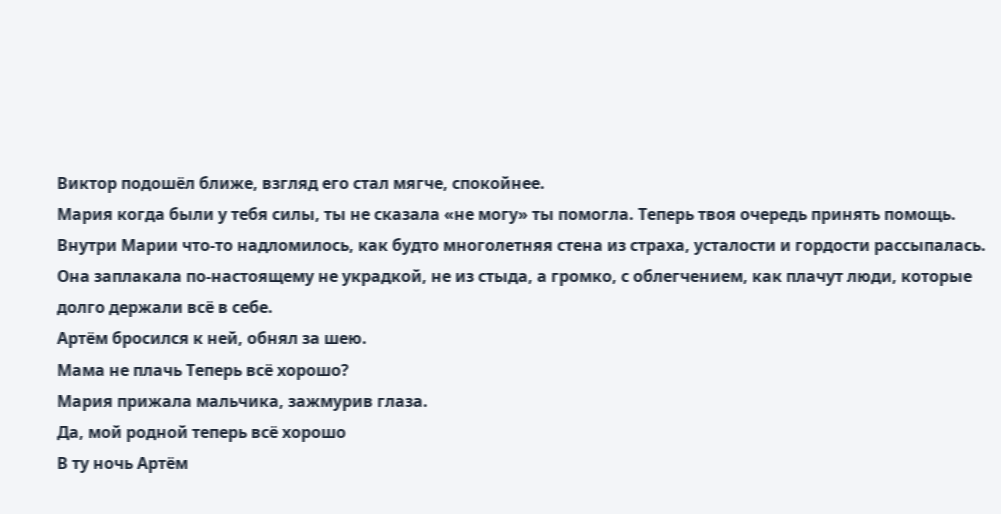Виктор подошёл ближе, взгляд его стал мягче, спокойнее.
Мария когда были у тебя силы, ты не сказала «не могу» ты помогла. Теперь твоя очередь принять помощь.
Внутри Марии что-то надломилось, как будто многолетняя стена из страха, усталости и гордости рассыпалась.
Она заплакала по-настоящему не украдкой, не из стыда, а громко, с облегчением, как плачут люди, которые долго держали всё в себе.
Артём бросился к ней, обнял за шею.
Мама не плачь Теперь всё хорошо?
Мария прижала мальчика, зажмурив глаза.
Да, мой родной теперь всё хорошо
В ту ночь Артём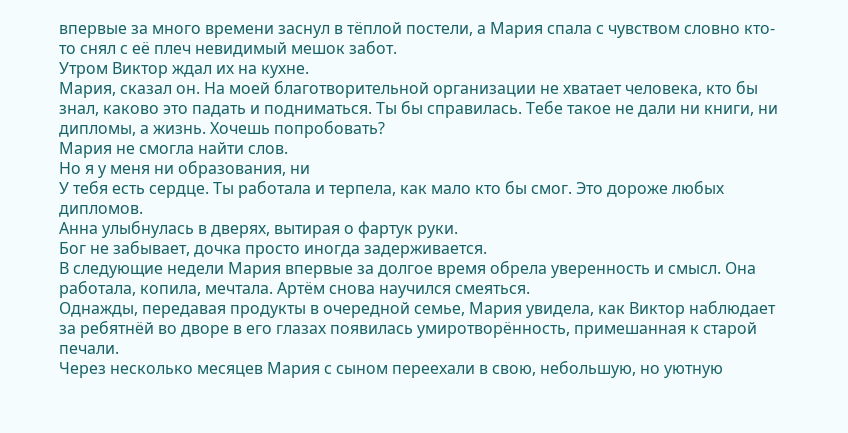впервые за много времени заснул в тёплой постели, а Мария спала с чувством словно кто-то снял с её плеч невидимый мешок забот.
Утром Виктор ждал их на кухне.
Мария, сказал он. На моей благотворительной организации не хватает человека, кто бы знал, каково это падать и подниматься. Ты бы справилась. Тебе такое не дали ни книги, ни дипломы, а жизнь. Хочешь попробовать?
Мария не смогла найти слов.
Но я у меня ни образования, ни
У тебя есть сердце. Ты работала и терпела, как мало кто бы смог. Это дороже любых дипломов.
Анна улыбнулась в дверях, вытирая о фартук руки.
Бог не забывает, дочка просто иногда задерживается.
В следующие недели Мария впервые за долгое время обрела уверенность и смысл. Она работала, копила, мечтала. Артём снова научился смеяться.
Однажды, передавая продукты в очередной семье, Мария увидела, как Виктор наблюдает за ребятнёй во дворе в его глазах появилась умиротворённость, примешанная к старой печали.
Через несколько месяцев Мария с сыном переехали в свою, небольшую, но уютную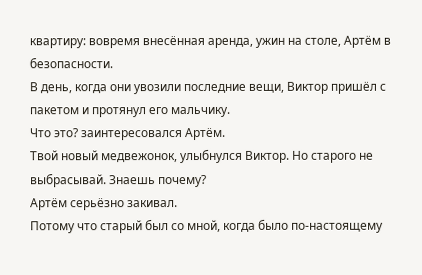квартиру: вовремя внесённая аренда, ужин на столе, Артём в безопасности.
В день, когда они увозили последние вещи, Виктор пришёл с пакетом и протянул его мальчику.
Что это? заинтересовался Артём.
Твой новый медвежонок, улыбнулся Виктор. Но старого не выбрасывай. Знаешь почему?
Артём серьёзно закивал.
Потому что старый был со мной, когда было по-настоящему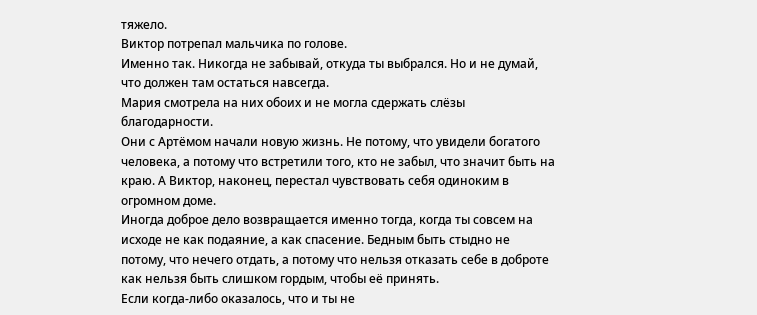тяжело.
Виктор потрепал мальчика по голове.
Именно так. Никогда не забывай, откуда ты выбрался. Но и не думай, что должен там остаться навсегда.
Мария смотрела на них обоих и не могла сдержать слёзы благодарности.
Они с Артёмом начали новую жизнь. Не потому, что увидели богатого человека, а потому что встретили того, кто не забыл, что значит быть на краю. А Виктор, наконец, перестал чувствовать себя одиноким в огромном доме.
Иногда доброе дело возвращается именно тогда, когда ты совсем на исходе не как подаяние, а как спасение. Бедным быть стыдно не потому, что нечего отдать, а потому что нельзя отказать себе в доброте как нельзя быть слишком гордым, чтобы её принять.
Если когда-либо оказалось, что и ты не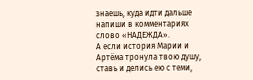знаешь, куда идти дальше напиши в комментариях слово «НАДЕЖДА».
А если история Марии и Артёма тронула твою душу, ставь и делись ею с теми,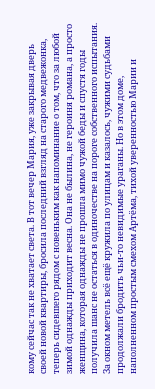кому сейчас так не хватает света. В тот вечер Мария, уже закрывая дверь своей новой квартиры, бросила последний взгляд на старого медвежонка, теперь сидевшего рядом с новеньким как напоминание о том, что за любой зимой однажды приходит весна. Она не былина, не героиня романа, а просто женщина, которая однажды не прошла мимо чужой беды и спустя годы получила шанс не остаться в одиночестве на пороге собственного испытания.
За окном метель всё ещё кружила по улицам и казалось, чужими судьбами продолжали бродить чьи-то невидимые ураганы. Но в этом доме, наполненном простым смехом Артёма, тихой уверенностью Марии и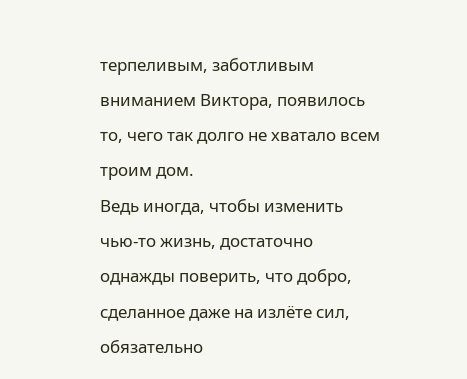терпеливым, заботливым вниманием Виктора, появилось то, чего так долго не хватало всем троим дом.
Ведь иногда, чтобы изменить чью-то жизнь, достаточно однажды поверить, что добро, сделанное даже на излёте сил, обязательно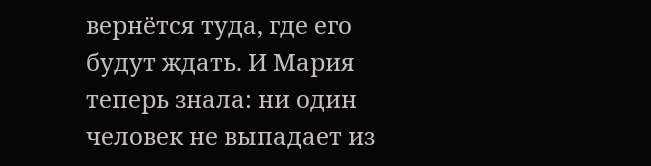вернётся туда, где его будут ждать. И Мария теперь знала: ни один человек не выпадает из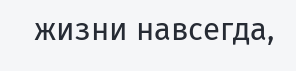жизни навсегда,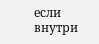если внутри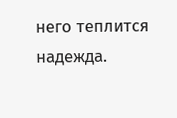него теплится надежда.